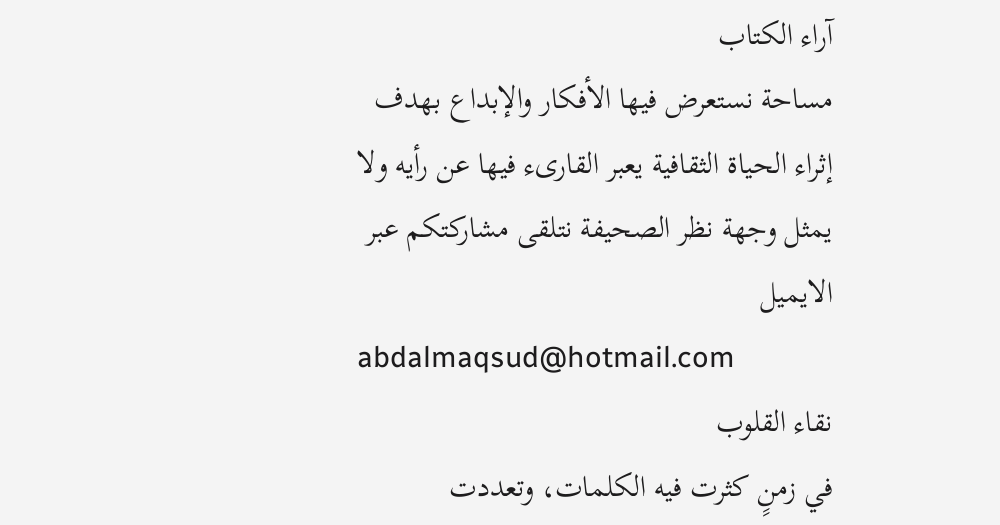آراء الكتاب
مساحة نستعرض فيها الأفكار والإبداع بهدف إثراء الحياة الثقافية يعبر القارىء فيها عن رأيه ولا يمثل وجهة نظر الصحيفة نتلقى مشاركتكم عبر الايميل
abdalmaqsud@hotmail.com
نقاء القلوب
في زمنٍ كثرت فيه الكلمات، وتعددت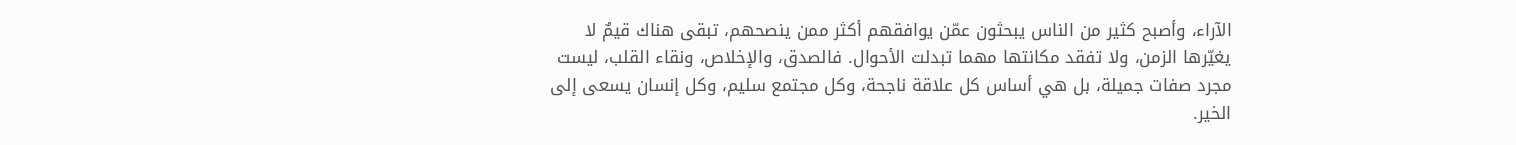الآراء، وأصبح كثير من الناس يبحثون عمّن يوافقهم أكثر ممن ينصحهم، تبقى هناك قيمٌ لا يغيّرها الزمن، ولا تفقد مكانتها مهما تبدلت الأحوال. فالصدق، والإخلاص، ونقاء القلب، ليست مجرد صفات جميلة، بل هي أساس كل علاقة ناجحة، وكل مجتمع سليم، وكل إنسان يسعى إلى الخير.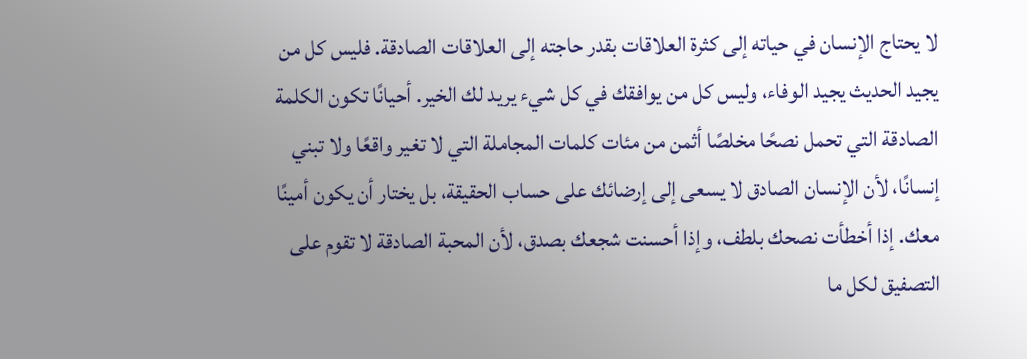لا يحتاج الإنسان في حياته إلى كثرة العلاقات بقدر حاجته إلى العلاقات الصادقة. فليس كل من يجيد الحديث يجيد الوفاء، وليس كل من يوافقك في كل شيء يريد لك الخير. أحيانًا تكون الكلمة الصادقة التي تحمل نصحًا مخلصًا أثمن من مئات كلمات المجاملة التي لا تغير واقعًا ولا تبني إنسانًا، لأن الإنسان الصادق لا يسعى إلى إرضائك على حساب الحقيقة، بل يختار أن يكون أمينًا معك. إذا أخطأت نصحك بلطف، وإذا أحسنت شجعك بصدق، لأن المحبة الصادقة لا تقوم على التصفيق لكل ما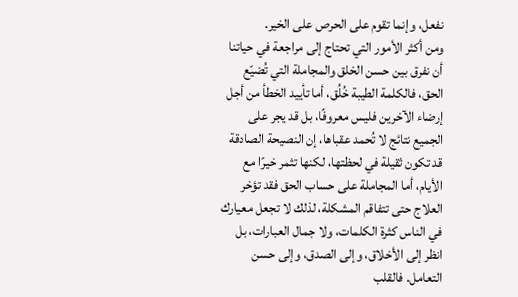نفعل، وإنما تقوم على الحرص على الخير.
ومن أكثر الأمور التي تحتاج إلى مراجعة في حياتنا أن نفرق بين حسن الخلق والمجاملة التي تُضيّع الحق، فالكلمة الطيبة خُلُق، أما تأييد الخطأ من أجل إرضاء الآخرين فليس معروفًا، بل قد يجر على الجميع نتائج لا تُحمد عقباها، إن النصيحة الصادقة قد تكون ثقيلة في لحظتها، لكنها تثمر خيرًا مع الأيام، أما المجاملة على حساب الحق فقد تؤخر العلاج حتى تتفاقم المشكلة، لذلك لا تجعل معيارك في الناس كثرة الكلمات، ولا جمال العبارات، بل انظر إلى الأخلاق، وإلى الصدق، وإلى حسن التعامل. فالقلب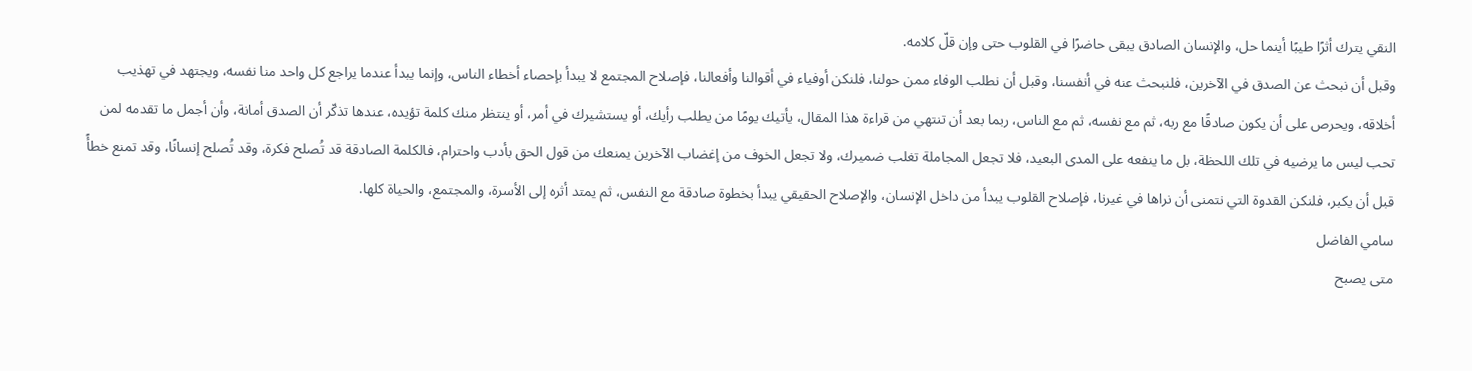النقي يترك أثرًا طيبًا أينما حل، والإنسان الصادق يبقى حاضرًا في القلوب حتى وإن قلّ كلامه.
وقبل أن نبحث عن الصدق في الآخرين، فلنبحث عنه في أنفسنا، وقبل أن نطلب الوفاء ممن حولنا، فلنكن أوفياء في أقوالنا وأفعالنا، فإصلاح المجتمع لا يبدأ بإحصاء أخطاء الناس، وإنما يبدأ عندما يراجع كل واحد منا نفسه، ويجتهد في تهذيب أخلاقه، ويحرص على أن يكون صادقًا مع ربه، ثم مع نفسه، ثم مع الناس، ربما بعد أن تنتهي من قراءة هذا المقال، يأتيك يومًا من يطلب رأيك، أو يستشيرك في أمر، أو ينتظر منك كلمة تؤيده، عندها تذكّر أن الصدق أمانة، وأن أجمل ما تقدمه لمن تحب ليس ما يرضيه في تلك اللحظة، بل ما ينفعه على المدى البعيد، فلا تجعل المجاملة تغلب ضميرك، ولا تجعل الخوف من إغضاب الآخرين يمنعك من قول الحق بأدب واحترام، فالكلمة الصادقة قد تُصلح فكرة، وقد تُصلح إنسانًا، وقد تمنع خطأً قبل أن يكبر، فلنكن القدوة التي نتمنى أن نراها في غيرنا، فإصلاح القلوب يبدأ من داخل الإنسان، والإصلاح الحقيقي يبدأ بخطوة صادقة مع النفس، ثم يمتد أثره إلى الأسرة، والمجتمع، والحياة كلها.
سامي الفاضل
متى يصبح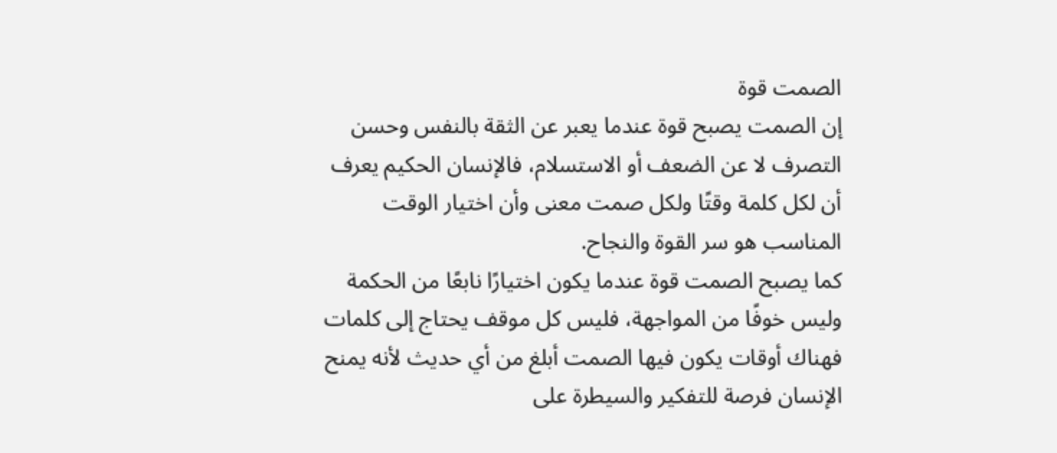الصمت قوة
إن الصمت يصبح قوة عندما يعبر عن الثقة بالنفس وحسن التصرف لا عن الضعف أو الاستسلام، فالإنسان الحكيم يعرف أن لكل كلمة وقتًا ولكل صمت معنى وأن اختيار الوقت المناسب هو سر القوة والنجاح.
كما يصبح الصمت قوة عندما يكون اختيارًا نابعًا من الحكمة وليس خوفًا من المواجهة، فليس كل موقف يحتاج إلى كلمات فهناك أوقات يكون فيها الصمت أبلغ من أي حديث لأنه يمنح الإنسان فرصة للتفكير والسيطرة على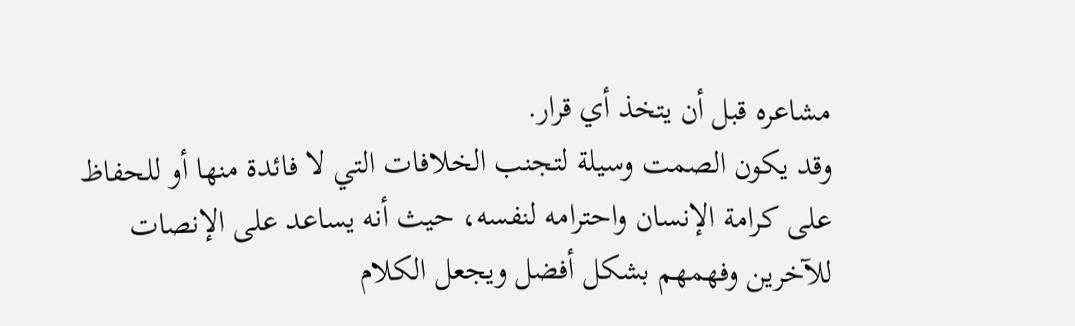مشاعره قبل أن يتخذ أي قرار.
وقد يكون الصمت وسيلة لتجنب الخلافات التي لا فائدة منها أو للحفاظ على كرامة الإنسان واحترامه لنفسه، حيث أنه يساعد على الإنصات للآخرين وفهمهم بشكل أفضل ويجعل الكلام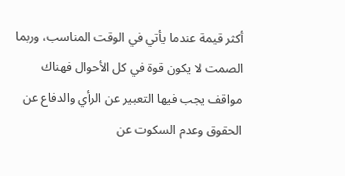أكثر قيمة عندما يأتي في الوقت المناسب، وربما الصمت لا يكون قوة في كل الأحوال فهناك مواقف يجب فيها التعبير عن الرأي والدفاع عن الحقوق وعدم السكوت عن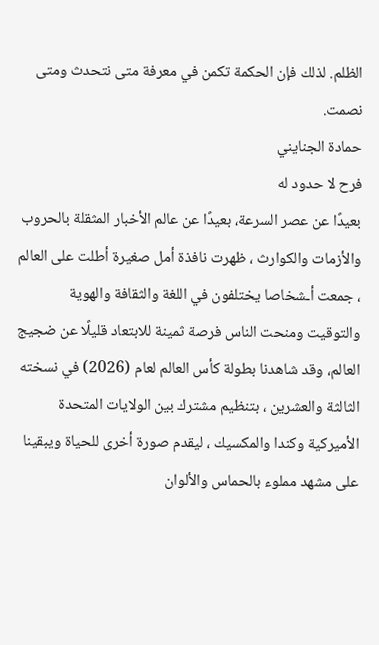الظلم. لذلك فإن الحكمة تكمن في معرفة متى نتحدث ومتى نصمت.
حمادة الجنايني
فرح لا حدود له
بعيدًا عن عصر السرعة، بعيدًا عن عالم الأخبار المثقلة بالحروب والأزمات والكوارث ، ظهرت نافذة أمل صغيرة أطلت على العالم ، جمعت أـشخاصا يختلفون في اللغة والثقافة والهوية والتوقيت ومنحت الناس فرصة ثمينة للابتعاد قليلًا عن ضجيج العالم، وقد شاهدنا بطولة كأس العالم لعام (2026) في نسخته الثالثة والعشرين ، بتنظيم مشترك بين الولايات المتحدة الأميركية وكندا والمكسيك ، ليقدم صورة أخرى للحياة ويبقينا على مشهد مملوء بالحماس والألوان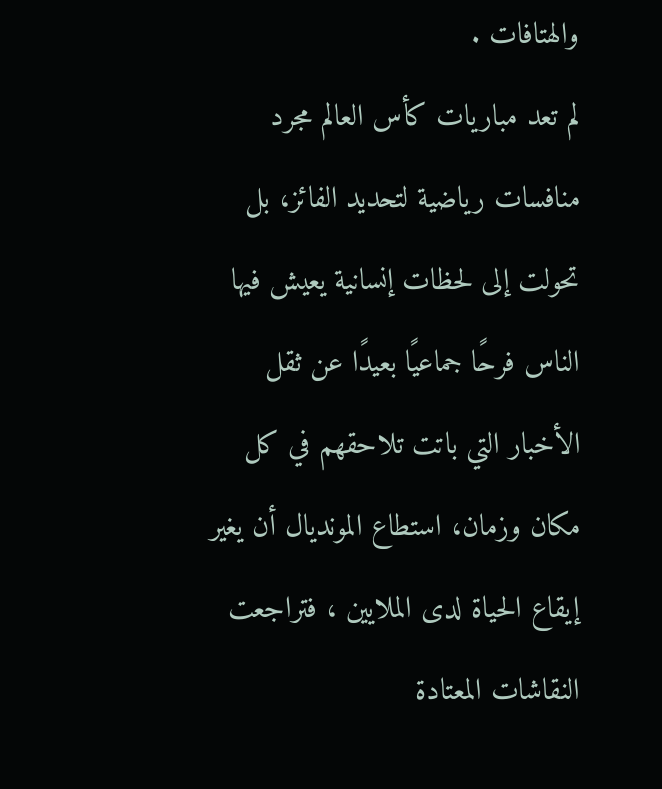والهتافات .
لم تعد مباريات كأس العالم مجرد منافسات رياضية لتحديد الفائز، بل تحولت إلى لحظات إنسانية يعيش فيها الناس فرحًا جماعيًا بعيدًا عن ثقل الأخبار التي باتت تلاحقهم في كل مكان وزمان، استطاع المونديال أن يغير إيقاع الحياة لدى الملايين ، فتراجعت النقاشات المعتادة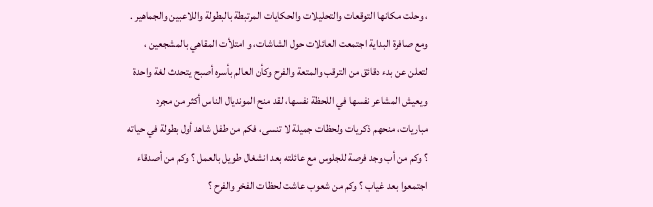، وحلت مكانها التوقعات والتحليلات والحكايات المرتبطة بالبطولة واللاعبين والجماهير .
ومع صافرة البداية اجتمعت العائلات حول الشاشات، و امتلأت المقاهي بالمشجعين ، لتعلن عن بدء دقائق من الترقب والمتعة والفرح وكأن العالم بأسره أصبح يتحدث لغة واحدة ويعيش المشاعر نفسها في اللحظة نفسها، لقد منح المونديال الناس أكثر من مجرد مباريات، منحهم ذكريات ولحظات جميلة لا تنسى، فكم من طفل شاهد أول بطولة في حياته ؟ وكم من أب وجد فرصة للجلوس مع عائلته بعد انشغال طويل بالعمل ؟ وكم من أصدقاء اجتمعوا بعد غياب ؟ وكم من شعوب عاشت لحظات الفخر والفرح ؟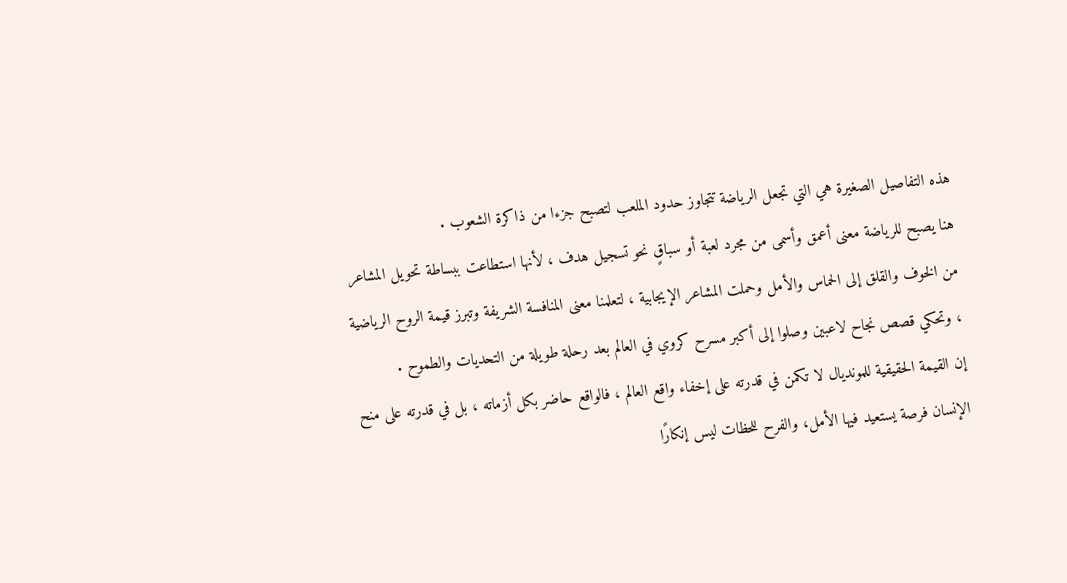هذه التفاصيل الصغيرة هي التي تجعل الرياضة تتجاوز حدود الملعب لتصبح جزءا من ذاكرة الشعوب .
هنا يصبح للرياضة معنى أعمق وأسمى من مجرد لعبة أو سباقٍ نحو تسجيل هدف ، لأنها استطاعت ببساطة تحويل المشاعر من الخوف والقلق إلى الحماس والأمل وحملت المشاعر الإيجابية ، لتعلمنا معنى المنافسة الشريفة وتبرز قيمة الروح الرياضية ، وتحكي قصص نجاح لاعبين وصلوا إلى أكبر مسرح كروي في العالم بعد رحلة طويلة من التحديات والطموح .
إن القيمة الحقيقية للمونديال لا تكمن في قدرته على إخفاء واقع العالم ، فالواقع حاضر بكل أزماته ، بل في قدرته على منح الإنسان فرصة يستعيد فيها الأمل، والفرح للحظات ليس إنكارًا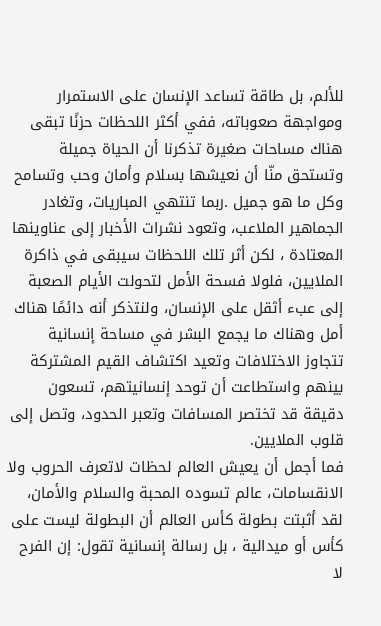للألم، بل طاقة تساعد الإنسان على الاستمرار ومواجهة صعوباته، ففي أكثر اللحظات حزنًا تبقى هناك مساحات صغيرة تذكرنا أن الحياة جميلة وتستحق منّا أن نعيشها بسلام وأمان وحب وتسامح وكل ما هو جميل .ربما تنتهي المباريات، وتغادر الجماهير الملاعب، وتعود نشرات الأخبار إلى عناوينها المعتادة ، لكن أثر تلك اللحظات سيبقى في ذاكرة الملايين، فلولا فسحة الأمل لتحولت الأيام الصعبة إلى عبء أثقل على الإنسان، ولنتذكر أنه دائمًا هناك أمل وهناك ما يجمع البشر في مساحة إنسانية تتجاوز الاختلافات وتعيد اكتشاف القيم المشتركة بينهم واستطاعت أن توحد إنسانيتهم، تسعون دقيقة قد تختصر المسافات وتعبر الحدود، وتصل إلى قلوب الملايين.
فما أجمل أن يعيش العالم لحظات لاتعرف الحروب ولا الانقسامات، عالم تسوده المحبة والسلام والأمان، لقد أثبتت بطولة كأس العالم أن البطولة ليست على كأس أو ميدالية ، بل رسالة إنسانية تقول: إن الفرح لا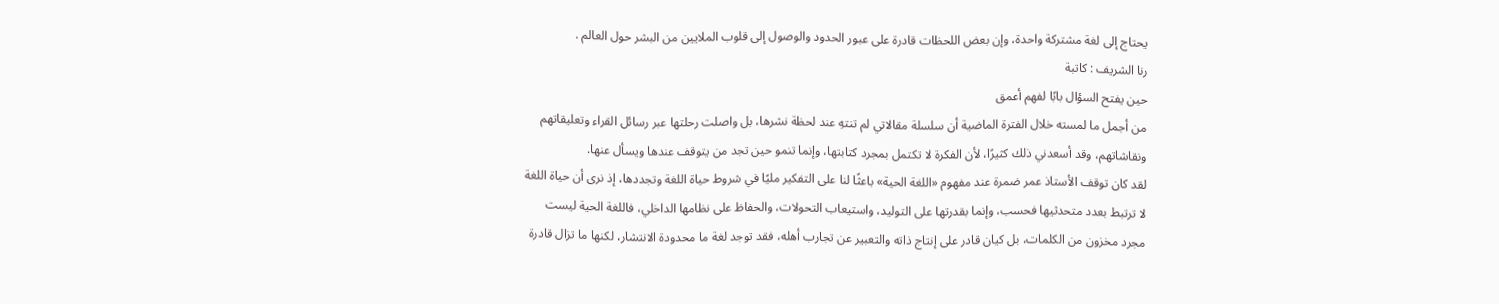يحتاج إلى لغة مشتركة واحدة، وإن بعض اللحظات قادرة على عبور الحدود والوصول إلى قلوب الملايين من البشر حول العالم .
رنا الشريف : كاتبة
حين يفتح السؤال بابًا لفهم أعمق
من أجمل ما لمسته خلال الفترة الماضية أن سلسلة مقالاتي لم تنتهِ عند لحظة نشرها، بل واصلت رحلتها عبر رسائل القراء وتعليقاتهم ونقاشاتهم، وقد أسعدني ذلك كثيرًا، لأن الفكرة لا تكتمل بمجرد كتابتها، وإنما تنمو حين تجد من يتوقف عندها ويسأل عنها.
لقد كان توقف الأستاذ عمر ضمرة عند مفهوم «اللغة الحية» باعثًا لنا على التفكير مليًا في شروط حياة اللغة وتجددها، إذ نرى أن حياة اللغة لا ترتبط بعدد متحدثيها فحسب، وإنما بقدرتها على التوليد، واستيعاب التحولات، والحفاظ على نظامها الداخلي، فاللغة الحية ليست مجرد مخزون من الكلمات، بل كيان قادر على إنتاج ذاته والتعبير عن تجارب أهله، فقد توجد لغة ما محدودة الانتشار، لكنها ما تزال قادرة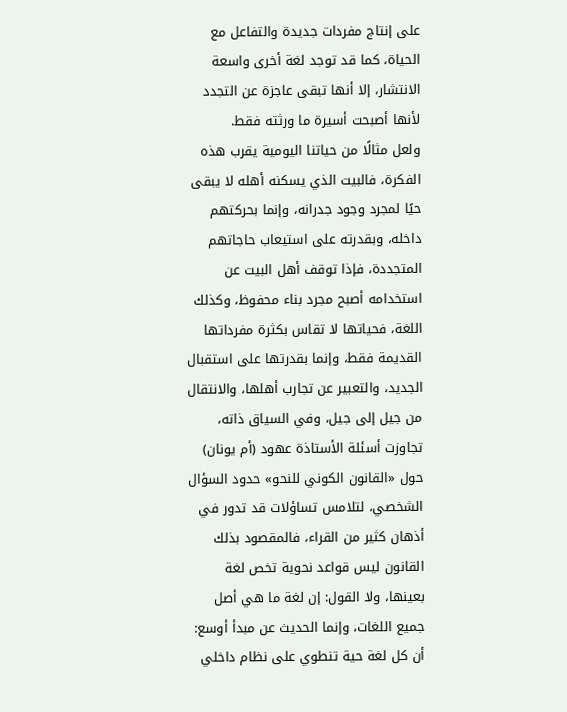على إنتاج مفردات جديدة والتفاعل مع الحياة، كما قد توجد لغة أخرى واسعة الانتشار، إلا أنها تبقى عاجزة عن التجدد لأنها أصبحت أسيرة ما ورثته فقط.
ولعل مثالًا من حياتنا اليومية يقرب هذه الفكرة، فالبيت الذي يسكنه أهله لا يبقى حيًا لمجرد وجود جدرانه، وإنما بحركتهم داخله، وبقدرته على استيعاب حاجاتهم المتجددة، فإذا توقف أهل البيت عن استخدامه أصبح مجرد بناء محفوظ، وكذلك اللغة، فحياتها لا تقاس بكثرة مفرداتها القديمة فقط، وإنما بقدرتها على استقبال الجديد، والتعبير عن تجارب أهلها، والانتقال من جيل إلى جيل، وفي السياق ذاته، تجاوزت أسئلة الأستاذة عهود (أم يونان) حول «القانون الكوني للنحو» حدود السؤال الشخصي، لتلامس تساؤلات قد تدور في أذهان كثير من القراء، فالمقصود بذلك القانون ليس قواعد نحوية تخص لغة بعينها، ولا القول: إن لغة ما هي أصل جميع اللغات، وإنما الحديث عن مبدأ أوسع: أن كل لغة حية تنطوي على نظام داخلي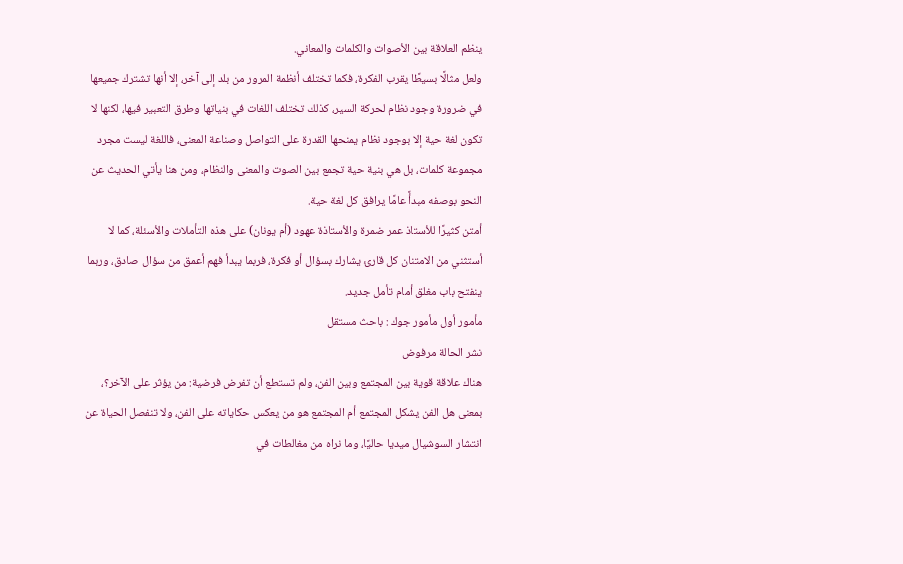ينظم العلاقة بين الأصوات والكلمات والمعاني.
ولعل مثالًا بسيطًا يقرب الفكرة، فكما تختلف أنظمة المرور من بلد إلى آخر، إلا أنها تشترك جميعها في ضرورة وجود نظام لحركة السير، كذلك تختلف اللغات في بنياتها وطرق التعبير فيها، لكنها لا تكون لغة حية إلا بوجود نظام يمنحها القدرة على التواصل وصناعة المعنى، فاللغة ليست مجرد مجموعة كلمات، بل هي بنية حية تجمع بين الصوت والمعنى والنظام، ومن هنا يأتي الحديث عن النحو بوصفه مبدأً عامًا يرافق كل لغة حية.
أمتن كثيرًا للأستاذ عمر ضمرة والأستاذة عهود (أم يونان) على هذه التأملات والأسئلة، كما لا أستثني من الامتنان كل قارئ يشارك بسؤال أو فكرة، فربما يبدأ فهم أعمق من سؤال صادق، وربما ينفتح باب مغلق أمام تأمل جديد.
مأمور أول مأمور جوك : باحث مستقل
نشر الحالة مرفوض
هناك علاقة قوية بين المجتمع وبين الفن، ولم تستطع أن تفرض فرضية: من يؤثر على الآخر؟، بمعنى هل الفن يشكل المجتمع أم المجتمع هو من يعكس حكاياته على الفن، ولا تنفصل الحياة عن انتشار السوشيال ميديا حاليًا، وما نراه من مغالطات في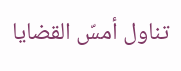تناول أمسّ القضايا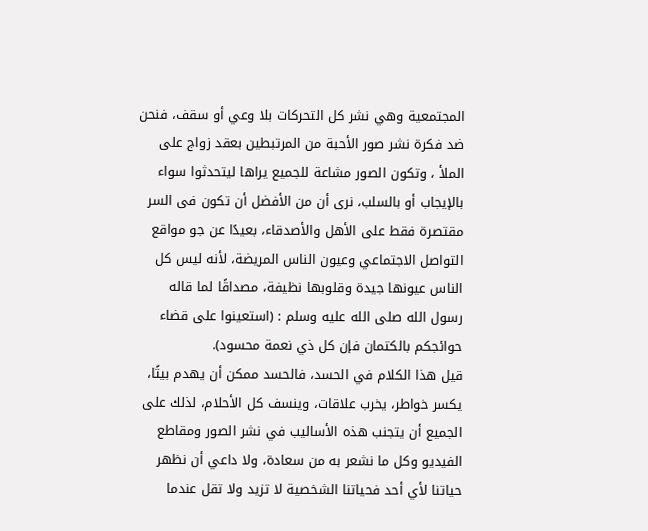المجتمعية وهي نشر كل التحركات بلا وعي أو سقف، فنحن ضد فكرة نشر صور الأحبة من المرتبطين بعقد زواج على الملأ ، وتكون الصور مشاعة للجميع يراها ليتحدثوا سواء بالإيجاب أو بالسلب، نرى أن من الأفضل أن تكون فى السر مقتصرة فقط على الأهل والأصدقاء، بعيدًا عن جو مواقع التواصل الاجتماعي وعيون الناس المريضة، لأنه ليس كل الناس عيونها جيدة وقلوبها نظيفة، مصداقًا لما قاله رسول الله صلى الله عليه وسلم : (استعينوا على قضاء حوائجكم بالكتمان فإن كل ذي نعمة محسود).
قيل هذا الكلام في الحسد، فالحسد ممكن أن يهدم بيتًا، يكسر خواطر، يخرب علاقات، وينسف كل الأحلام، لذلك على الجميع أن يتجنب هذه الأساليب في نشر الصور ومقاطع الفيديو وكل ما نشعر به من سعادة، ولا داعي أن نظهر حياتنا لأي أحد فحياتنا الشخصية لا تزيد ولا تقل عندما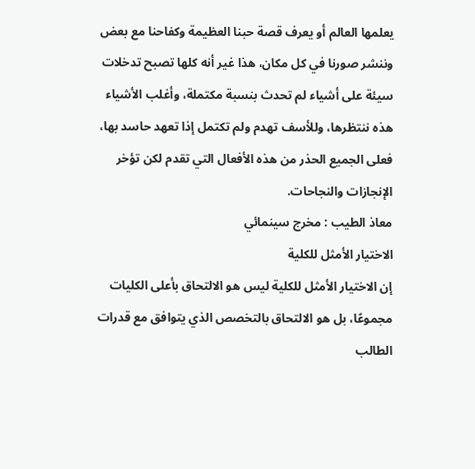يعلمها العالم أو يعرف قصة حبنا العظيمة وكفاحنا مع بعض وننشر صورنا في كل مكان، هذا غير أنه كلها تصبح تدخلات سيئة على أشياء لم تحدث بنسبة مكتملة، وأغلب الأشياء هذه ننتظرها، وللأسف تهدم ولم تكتمل إذا تعهد حاسد بها، فعلى الجميع الحذر من هذه الأفعال التي تقدم لكن تؤخر الإنجازات والنجاحات.
معاذ الطيب : مخرج سينمائي
الاختيار الأمثل للكلية
إن الاختيار الأمثل للكلية ليس هو الالتحاق بأعلى الكليات مجموعًا، بل هو الالتحاق بالتخصص الذي يتوافق مع قدرات الطالب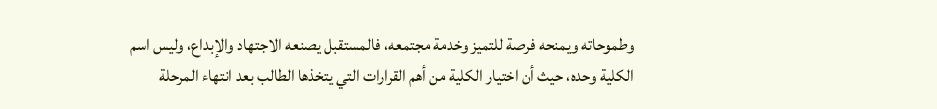وطموحاته ويمنحه فرصة للتميز وخدمة مجتمعه، فالمستقبل يصنعه الاجتهاد والإبداع، وليس اسم الكلية وحده، حيث أن اختيار الكلية من أهم القرارات التي يتخذها الطالب بعد انتهاء المرحلة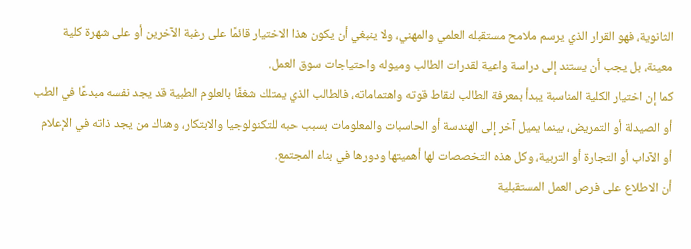الثانوية، فهو القرار الذي يرسم ملامح مستقبله العلمي والمهني، ولا ينبغي أن يكون هذا الاختيار قائمًا على رغبة الآخرين أو على شهرة كلية معينة، بل يجب أن يستند إلى دراسة واعية لقدرات الطالب وميوله واحتياجات سوق العمل.
كما إن اختيار الكلية المناسبة يبدأ بمعرفة الطالب لنقاط قوته واهتماماته، فالطالب الذي يمتلك شغفًا بالعلوم الطبية قد يجد نفسه مبدعًا في الطب أو الصيدلة أو التمريض، بينما يميل آخر إلى الهندسة أو الحاسبات والمعلومات بسبب حبه للتكنولوجيا والابتكار، وهناك من يجد ذاته في الإعلام أو الآداب أو التجارة أو التربية، وكل هذه التخصصات لها أهميتها ودورها في بناء المجتمع.
أن الاطلاع على فرص العمل المستقبلية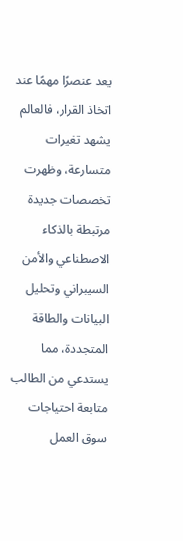يعد عنصرًا مهمًا عند اتخاذ القرار، فالعالم يشهد تغيرات متسارعة، وظهرت تخصصات جديدة مرتبطة بالذكاء الاصطناعي والأمن السيبراني وتحليل البيانات والطاقة المتجددة، مما يستدعي من الطالب متابعة احتياجات سوق العمل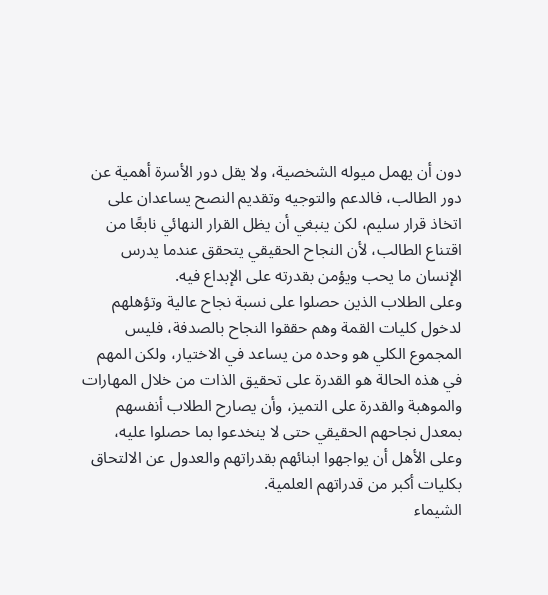دون أن يهمل ميوله الشخصية، ولا يقل دور الأسرة أهمية عن دور الطالب، فالدعم والتوجيه وتقديم النصح يساعدان على اتخاذ قرار سليم، لكن ينبغي أن يظل القرار النهائي نابعًا من اقتناع الطالب، لأن النجاح الحقيقي يتحقق عندما يدرس الإنسان ما يحب ويؤمن بقدرته على الإبداع فيه.
وعلى الطلاب الذين حصلوا على نسبة نجاح عالية وتؤهلهم لدخول كليات القمة وهم حققوا النجاح بالصدفة، فليس المجموع الكلي هو وحده من يساعد في الاختيار، ولكن المهم في هذه الحالة هو القدرة على تحقيق الذات من خلال المهارات والموهبة والقدرة على التميز، وأن يصارح الطلاب أنفسهم بمعدل نجاحهم الحقيقي حتى لا ينخدعوا بما حصلوا عليه، وعلى الأهل أن يواجهوا ابنائهم بقدراتهم والعدول عن الالتحاق بكليات أكبر من قدراتهم العلمية.
الشيماء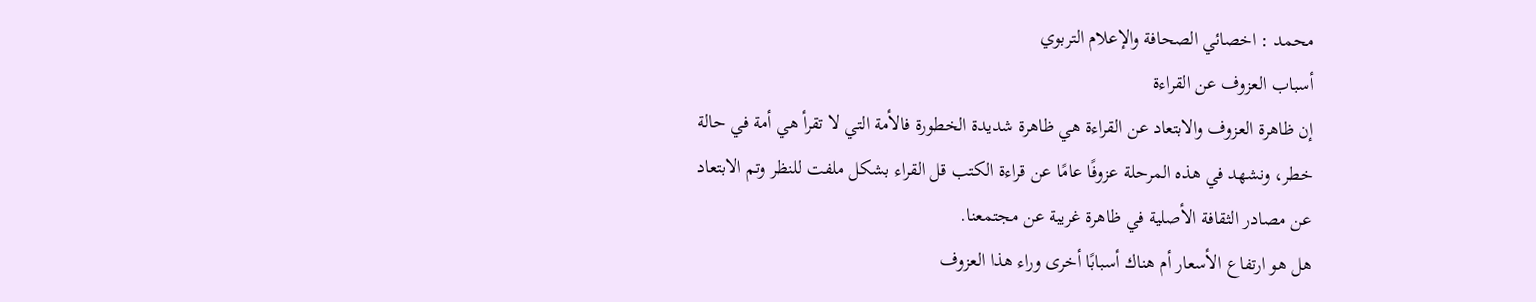محمد : اخصائي الصحافة والإعلام التربوي
أسباب العزوف عن القراءة
إن ظاهرة العزوف والابتعاد عن القراءة هي ظاهرة شديدة الخطورة فالأمة التي لا تقرأ هي أمة في حالة خطر، ونشهد في هذه المرحلة عزوفًا عامًا عن قراءة الكتب قل القراء بشكل ملفت للنظر وتم الابتعاد عن مصادر الثقافة الأصلية في ظاهرة غريبة عن مجتمعنا.
هل هو ارتفاع الأسعار أم هناك أسبابًا أخرى وراء هذا العزوف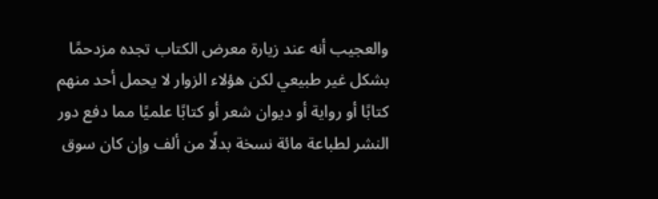والعجيب أنه عند زيارة معرض الكتاب تجده مزدحمًا بشكل غير طبيعي لكن هؤلاء الزوار لا يحمل أحد منهم كتابًا أو رواية أو ديوان شعر أو كتابًا علميًا مما دفع دور النشر لطباعة مائة نسخة بدلًا من ألف وإن كان سوق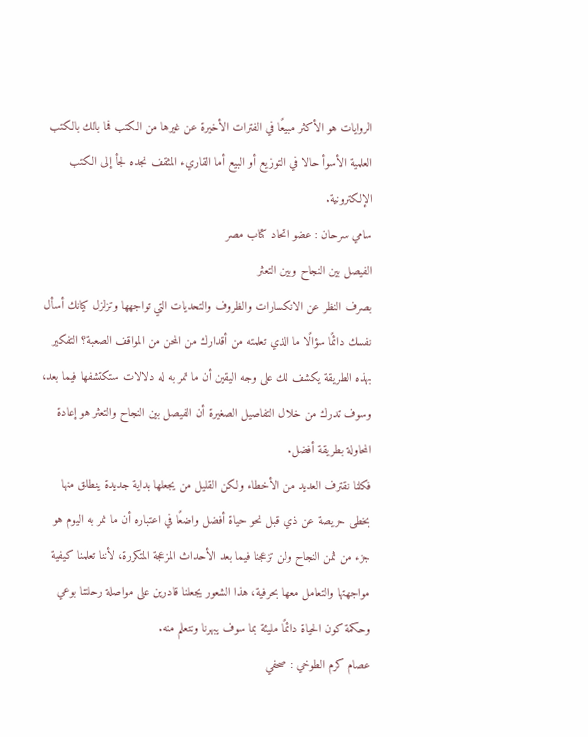الروايات هو الأكثر مبيعًا في الفترات الأخيرة عن غيرها من الكتب فما بالك بالكتب العلمية الأسوأ حالا في التوزيع أو البيع أما القاريء المثقف نجده لجأ إلى الكتب الإلكترونية.
سامي سرحان : عضو اتحاد كتاب مصر
الفيصل بين النجاح وبين التعثر
بصرف النظر عن الانكسارات والظروف والتحديات التي تواجهها وتزلزل كيانك أسأل نفسك دائمًا سؤالًا ما الذي تعلمته من أقدارك من المحن من المواقف الصعبة؟ التفكير بهذه الطريقة يكشف لك على وجه اليقين أن ما تمر به له دلالات ستكتشفها فيما بعد، وسوف تدرك من خلال التفاصيل الصغيرة أن الفيصل بين النجاح والتعثر هو إعادة المحاولة بطريقة أفضل.
فكلنا نقترف العديد من الأخطاء ولكن القليل من يجعلها بداية جديدة ينطلق منها بخطى حريصة عن ذي قبل نحو حياة أفضل واضعًا في اعتباره أن ما نمر به اليوم هو جزء من ثمن النجاح ولن تزعجنا فيما بعد الأحداث المزعجة المتكررة، لأننا تعلمنا كيفية مواجهتها والتعامل معها بحرفية، هذا الشعور يجعلنا قادرين على مواصلة رحلتنا بوعي وحكمة كون الحياة دائمًا مليئة بما سوف يبهرنا ونتعلم منه.
عصام كرم الطوخي : صحفي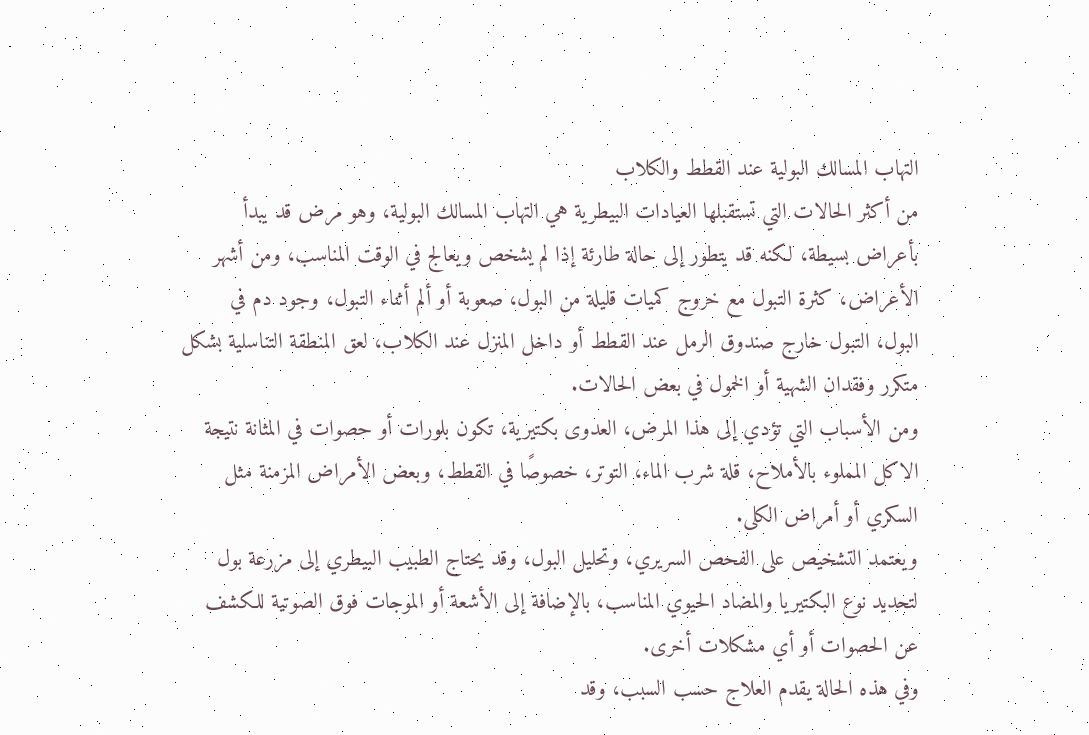التهاب المسالك البولية عند القطط والكلاب
من أكثر الحالات التي تستقبلها العيادات البيطرية هي التهاب المسالك البولية، وهو مرض قد يبدأ بأعراض بسيطة، لكنه قد يتطور إلى حالة طارئة إذا لم يشخص ويعالج في الوقت المناسب، ومن أشهر الأعراض، كثرة التبول مع خروج كميات قليلة من البول، صعوبة أو ألم أثناء التبول، وجود دم في البول، التبول خارج صندوق الرمل عند القطط أو داخل المنزل عند الكلاب، لعق المنطقة التناسلية بشكل متكرر وفقدان الشهية أو الخمول في بعض الحالات.
ومن الأسباب التي تؤدي إلى هذا المرض، العدوى بكتيرية، تكون بلورات أو حصوات في المثانة نتيجة الاكل المملوء بالأملاح، قلة شرب الماء، التوتر، خصوصًا في القطط، وبعض الأمراض المزمنة مثل السكري أو أمراض الكلى.
ويعتمد التشخيص على الفحص السريري، وتحليل البول، وقد يحتاج الطبيب البيطري إلى مزرعة بول لتحديد نوع البكتيريا والمضاد الحيوي المناسب، بالإضافة إلى الأشعة أو الموجات فوق الصوتية للكشف عن الحصوات أو أي مشكلات أخرى.
وفي هذه الحالة يقدم العلاج حسب السبب، وقد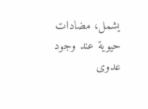يشمل، مضادات حيوية عند وجود عدوى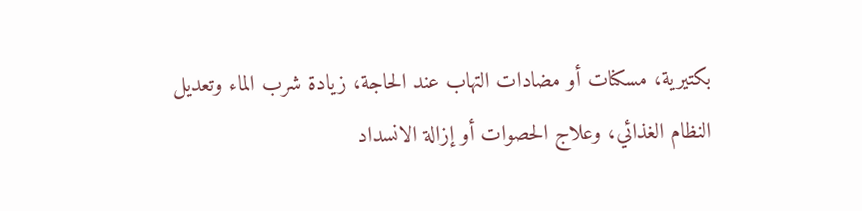بكتيرية، مسكنات أو مضادات التهاب عند الحاجة، زيادة شرب الماء وتعديل النظام الغذائي، وعلاج الحصوات أو إزالة الانسداد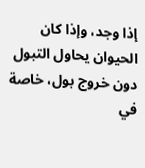إذا وجد، وإذا كان الحيوان يحاول التبول دون خروج بول، خاصة في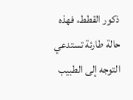ذكور القطط، فهذه حالة طارئة تستدعي التوجه إلى الطبيب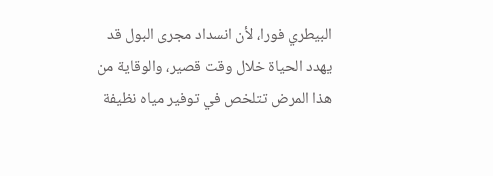البيطري فورا، لأن انسداد مجرى البول قد يهدد الحياة خلال وقت قصير، والوقاية من هذا المرض تتلخص في توفير مياه نظيفة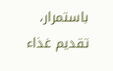باستمرار، تقديم غذاء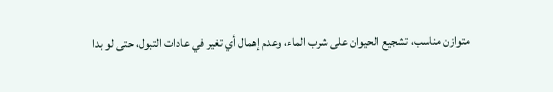متوازن مناسب، تشجيع الحيوان على شرب الماء، وعدم إهمال أي تغير في عادات التبول، حتى لو بدا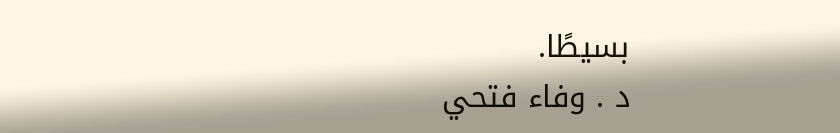بسيطًا.
د . وفاء فتحي